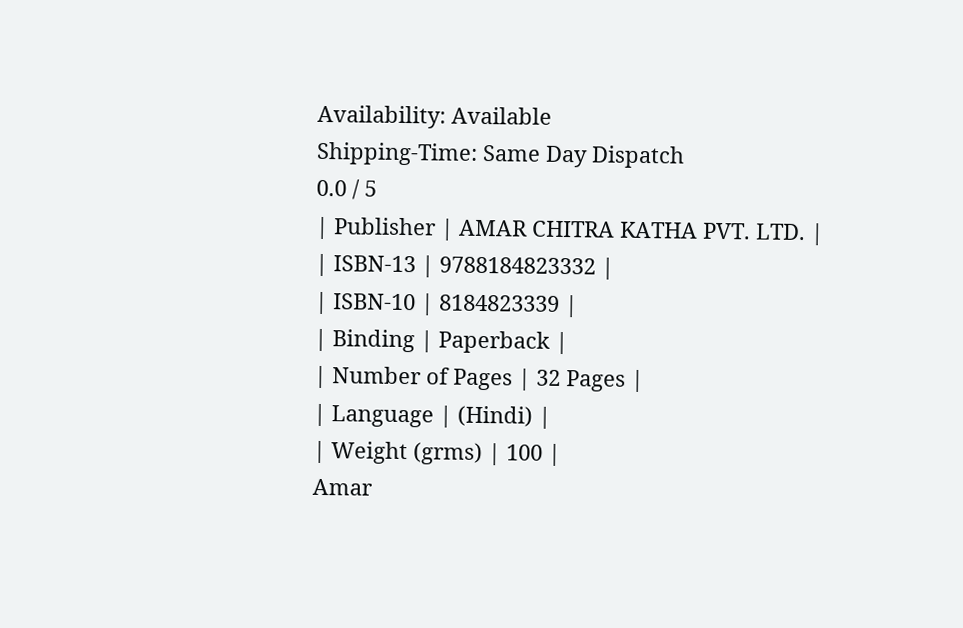Availability: Available
Shipping-Time: Same Day Dispatch
0.0 / 5
| Publisher | AMAR CHITRA KATHA PVT. LTD. |
| ISBN-13 | 9788184823332 |
| ISBN-10 | 8184823339 |
| Binding | Paperback |
| Number of Pages | 32 Pages |
| Language | (Hindi) |
| Weight (grms) | 100 |
Amar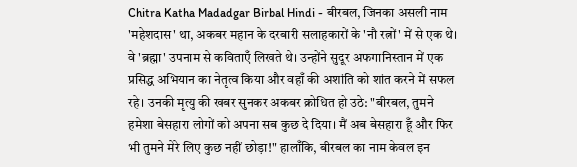Chitra Katha Madadgar Birbal Hindi - बीरबल, जिनका असली नाम 'महेशदास' था, अकबर महान के दरबारी सलाहकारों के 'नौ रत्नों' में से एक थे। वे 'ब्रह्मा' उपनाम से कविताएँ लिखते थे। उन्होंने सुदूर अफगानिस्तान में एक प्रसिद्ध अभियान का नेतृत्व किया और वहाँ की अशांति को शांत करने में सफल रहे। उनकी मृत्यु की खबर सुनकर अकबर क्रोधित हो उठे: "बीरबल, तुमने हमेशा बेसहारा लोगों को अपना सब कुछ दे दिया। मैं अब बेसहारा हूँ और फिर भी तुमने मेरे लिए कुछ नहीं छोड़ा!" हालाँकि, बीरबल का नाम केवल इन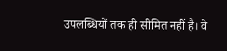उपलब्धियों तक ही सीमित नहीं है। वे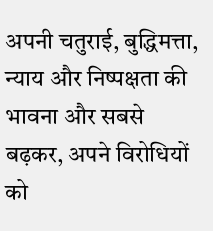अपनी चतुराई, बुद्धिमत्ता, न्याय और निष्पक्षता की भावना और सबसे बढ़कर, अपने विरोधियों को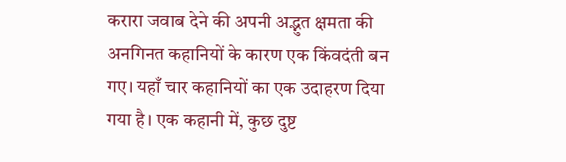करारा जवाब देने की अपनी अद्भुत क्षमता की अनगिनत कहानियों के कारण एक किंवदंती बन गए। यहाँ चार कहानियों का एक उदाहरण दिया गया है। एक कहानी में, कुछ दुष्ट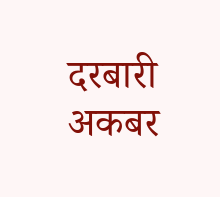दरबारी अकबर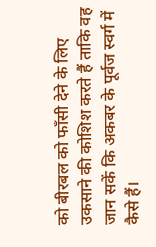को बीरबल को फाँसी देने के लिए उकसाने की कोशिश करते हैं ताकि वह जान सकें कि अकबर के पूर्वज स्वर्ग में कैसे हैं।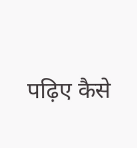पढ़िए कैसे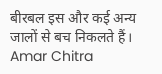बीरबल इस और कई अन्य जालों से बच निकलते हैं।
Amar Chitra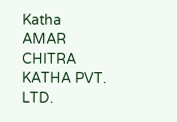Katha
AMAR CHITRA KATHA PVT. LTD.